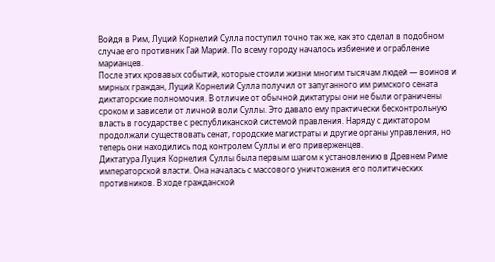Войдя в Рим, Луций Корнелий Сулла поступил точно так же, как это сделал в подобном случае его противник Гай Марий. По всему городу началось избиение и ограбление марианцев.
После этих кровавых событий, которые стоили жизни многим тысячам людей — воинов и мирных граждан, Луций Корнелий Сулла получил от запуганного им римского сената диктаторские полномочия. В отличие от обычной диктатуры они не были ограничены сроком и зависели от личной воли Суллы. Это давало ему практически бесконтрольную власть в государстве с республиканской системой правления. Наряду с диктатором продолжали существовать сенат, городские магистраты и другие органы управления, но теперь они находились под контролем Суллы и его приверженцев.
Диктатура Луция Корнелия Суллы была первым шагом к установлению в Древнем Риме императорской власти. Она началась с массового уничтожения его политических противников. В ходе гражданской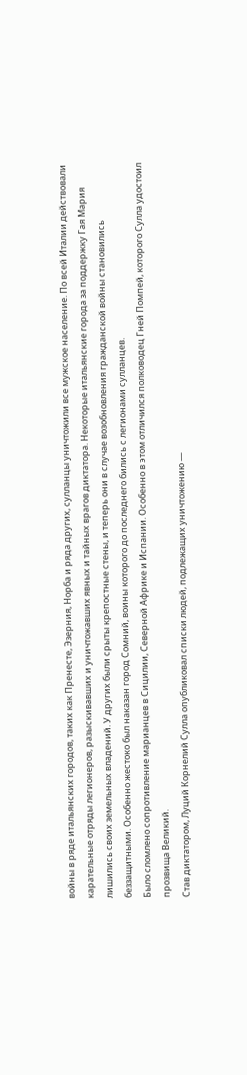войны в ряде итальянских городов, таких как Пренесте, Эзерния, Норба и ряда других, сулланцы уничтожили все мужское население. По всей Италии действовали карательные отряды легионеров, разыскивавших и уничтожавших явных и тайных врагов диктатора. Некоторые итальянские города за поддержку Гая Мария лишились своих земельных владений. У других были срыты крепостные стены, и теперь они в случае возобновления гражданской войны становились беззащитными. Особенно жестоко был наказан город Сомний, воины которого до последнего бились с легионами сулланцев.
Было сломлено сопротивление марианцев в Сицилии, Северной Африке и Испании. Особенно в этом отличился полководец Гней Помпей, которого Сулла удостоил прозвища Великий.
Став диктатором, Луций Корнелий Сулла опубликовал списки людей, подлежащих уничтожению —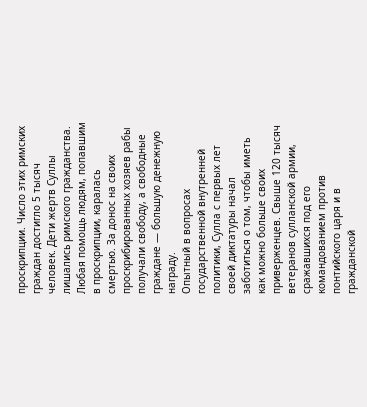проскрипции. Число этих римских граждан достигло 5 тысяч человек. Дети жертв Суллы лишались римского гражданства. Любая помощь людям, попавшим в проскрипции, каралась смертью. За донос на своих проскрибированных хозяев рабы получали свободу, а свободные граждане — большую денежную награду.
Опытный в вопросах государственной внутренней политики, Сулла с первых лет своей диктатуры начал заботиться о том, чтобы иметь как можно больше своих приверженцев. Свыше 120 тысяч ветеранов сулланской армии, сражавшихся под его командованием против понтийского царя и в гражданской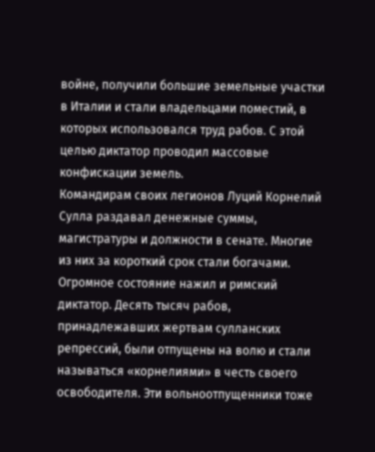войне, получили большие земельные участки в Италии и стали владельцами поместий, в которых использовался труд рабов. С этой целью диктатор проводил массовые конфискации земель.
Командирам своих легионов Луций Корнелий Сулла раздавал денежные суммы, магистратуры и должности в сенате. Многие из них за короткий срок стали богачами. Огромное состояние нажил и римский диктатор. Десять тысяч рабов, принадлежавших жертвам сулланских репрессий, были отпущены на волю и стали называться «корнелиями» в честь своего освободителя. Эти вольноотпущенники тоже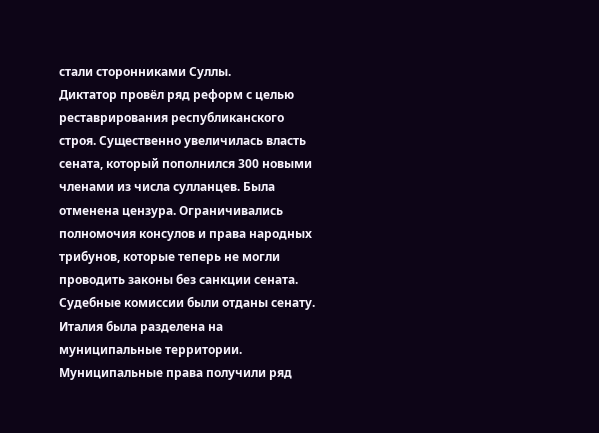стали сторонниками Суллы.
Диктатор провёл ряд реформ с целью реставрирования республиканского строя. Существенно увеличилась власть сената, который пополнился 300 новыми членами из числа сулланцев. Была отменена цензура. Ограничивались полномочия консулов и права народных трибунов, которые теперь не могли проводить законы без санкции сената. Судебные комиссии были отданы сенату. Италия была разделена на муниципальные территории. Муниципальные права получили ряд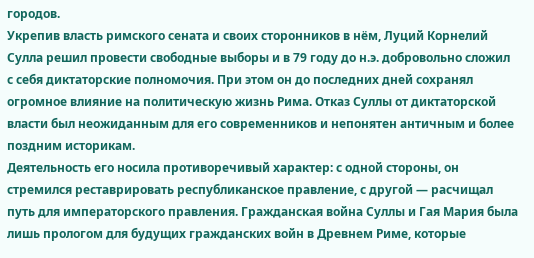городов.
Укрепив власть римского сената и своих сторонников в нём, Луций Корнелий Сулла решил провести свободные выборы и в 79 году до н.э. добровольно сложил с себя диктаторские полномочия. При этом он до последних дней сохранял огромное влияние на политическую жизнь Рима. Отказ Суллы от диктаторской власти был неожиданным для его современников и непонятен античным и более поздним историкам.
Деятельность его носила противоречивый характер: с одной стороны, он стремился реставрировать республиканское правление, с другой — расчищал путь для императорского правления. Гражданская война Суллы и Гая Мария была лишь прологом для будущих гражданских войн в Древнем Риме, которые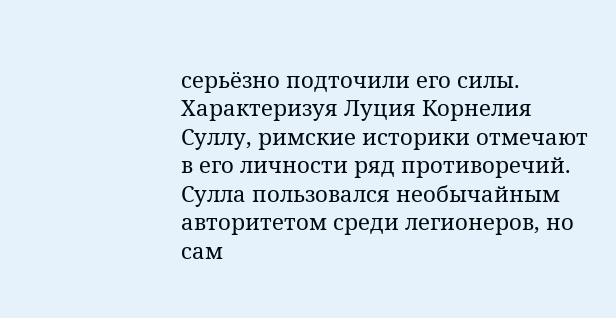серьёзно подточили его силы.
Характеризуя Луция Корнелия Суллу, римские историки отмечают в его личности ряд противоречий. Сулла пользовался необычайным авторитетом среди легионеров, но сам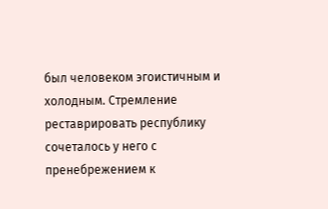был человеком эгоистичным и холодным. Стремление реставрировать республику сочеталось у него с пренебрежением к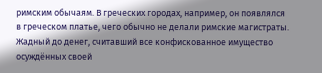римским обычаям. В греческих городах, например, он появлялся в греческом платье, чего обычно не делали римские магистраты. Жадный до денег, считавший все конфискованное имущество осуждённых своей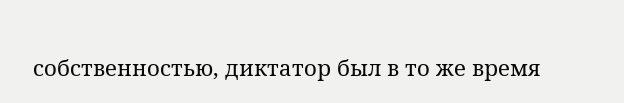собственностью, диктатор был в то же время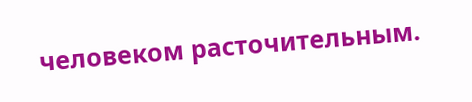человеком расточительным.